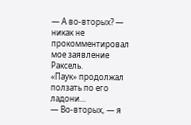— А во-вторых? — никак не прокомментировал мое заявление Раксель.
«Паук» продолжал ползать по его ладони…
— Во-вторых, — я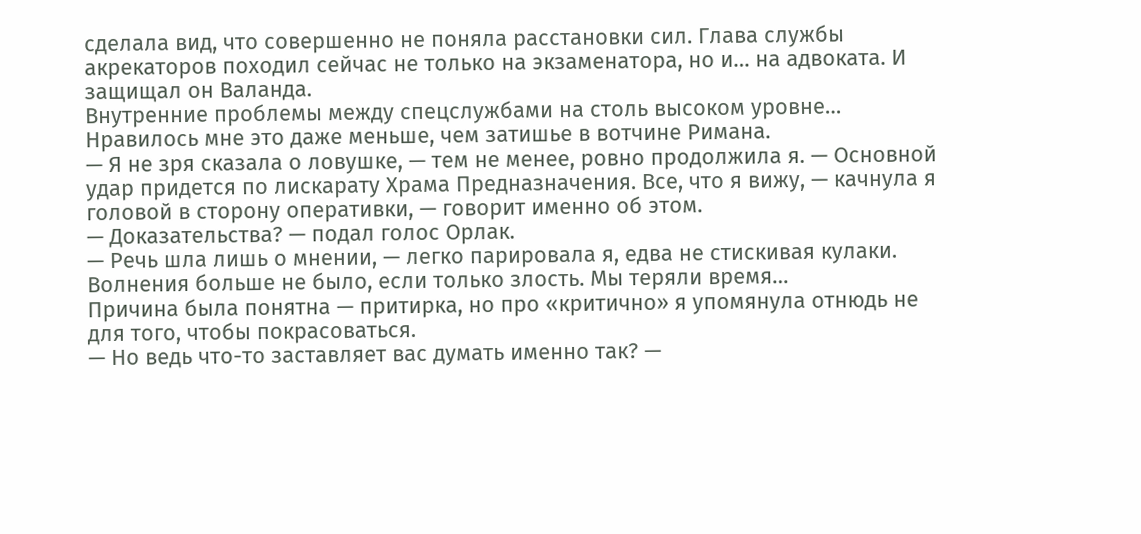сделала вид, что совершенно не поняла расстановки сил. Глава службы акрекаторов походил сейчас не только на экзаменатора, но и… на адвоката. И защищал он Валанда.
Внутренние проблемы между спецслужбами на столь высоком уровне…
Нравилось мне это даже меньше, чем затишье в вотчине Римана.
— Я не зря сказала о ловушке, — тем не менее, ровно продолжила я. — Основной удар придется по лискарату Храма Предназначения. Все, что я вижу, — качнула я головой в сторону оперативки, — говорит именно об этом.
— Доказательства? — подал голос Орлак.
— Речь шла лишь о мнении, — легко парировала я, едва не стискивая кулаки.
Волнения больше не было, если только злость. Мы теряли время…
Причина была понятна — притирка, но про «критично» я упомянула отнюдь не для того, чтобы покрасоваться.
— Но ведь что-то заставляет вас думать именно так? —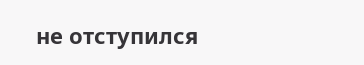не отступился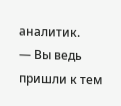аналитик.
— Вы ведь пришли к тем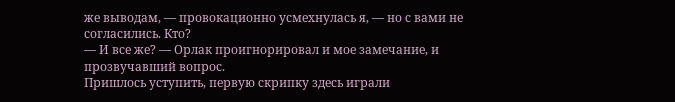же выводам, — провокационно усмехнулась я, — но с вами не согласились. Кто?
— И все же? — Орлак проигнорировал и мое замечание, и прозвучавший вопрос.
Пришлось уступить, первую скрипку здесь играли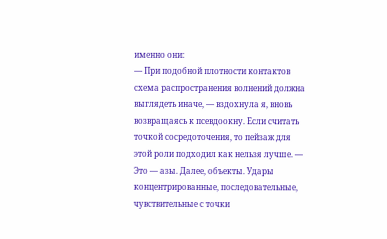именно они:
— При подобной плотности контактов схема распространения волнений должна выглядеть иначе, — вздохнула я, вновь возвращаясь к псевдоокну. Если считать точкой сосредоточения, то пейзаж для этой роли подходил как нельзя лучше. — Это — азы. Далее, объекты. Удары концентрированные, последовательные, чувствительные с точки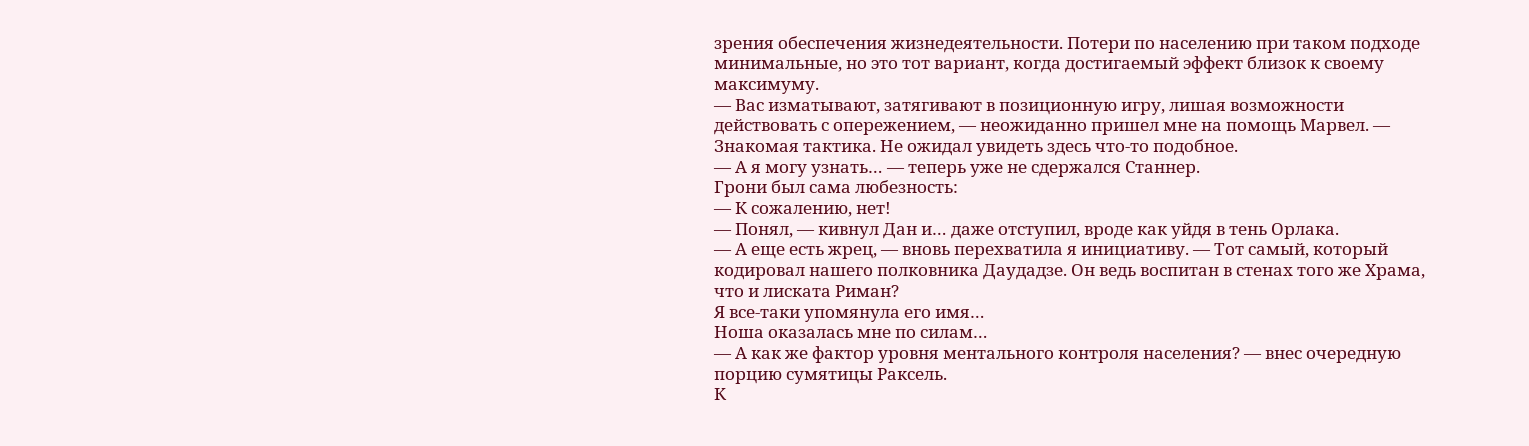зрения обеспечения жизнедеятельности. Потери по населению при таком подходе минимальные, но это тот вариант, когда достигаемый эффект близок к своему максимуму.
— Вас изматывают, затягивают в позиционную игру, лишая возможности действовать с опережением, — неожиданно пришел мне на помощь Марвел. — Знакомая тактика. Не ожидал увидеть здесь что-то подобное.
— А я могу узнать… — теперь уже не сдержался Станнер.
Грони был сама любезность:
— К сожалению, нет!
— Понял, — кивнул Дан и… даже отступил, вроде как уйдя в тень Орлака.
— А еще есть жрец, — вновь перехватила я инициативу. — Тот самый, который кодировал нашего полковника Даудадзе. Он ведь воспитан в стенах того же Храма, что и лиската Риман?
Я все-таки упомянула его имя…
Ноша оказалась мне по силам…
— А как же фактор уровня ментального контроля населения? — внес очередную порцию сумятицы Раксель.
К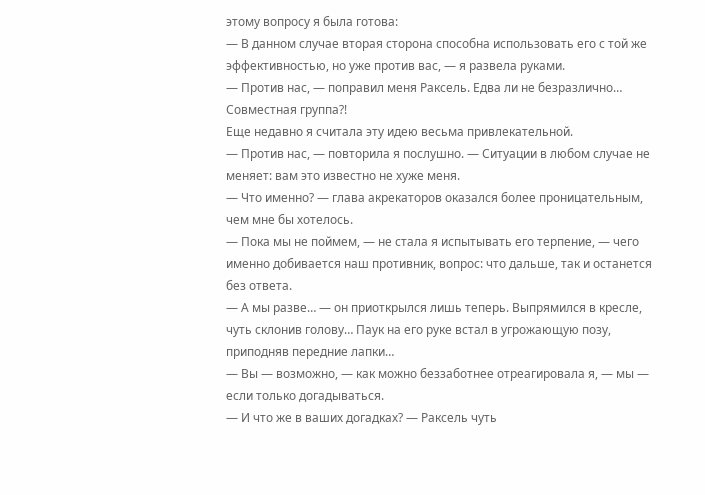этому вопросу я была готова:
— В данном случае вторая сторона способна использовать его с той же эффективностью, но уже против вас, — я развела руками.
— Против нас, — поправил меня Раксель. Едва ли не безразлично…
Совместная группа?!
Еще недавно я считала эту идею весьма привлекательной.
— Против нас, — повторила я послушно. — Ситуации в любом случае не меняет: вам это известно не хуже меня.
— Что именно? — глава акрекаторов оказался более проницательным, чем мне бы хотелось.
— Пока мы не поймем, — не стала я испытывать его терпение, — чего именно добивается наш противник, вопрос: что дальше, так и останется без ответа.
— А мы разве… — он приоткрылся лишь теперь. Выпрямился в кресле, чуть склонив голову… Паук на его руке встал в угрожающую позу, приподняв передние лапки…
— Вы — возможно, — как можно беззаботнее отреагировала я, — мы — если только догадываться.
— И что же в ваших догадках? — Раксель чуть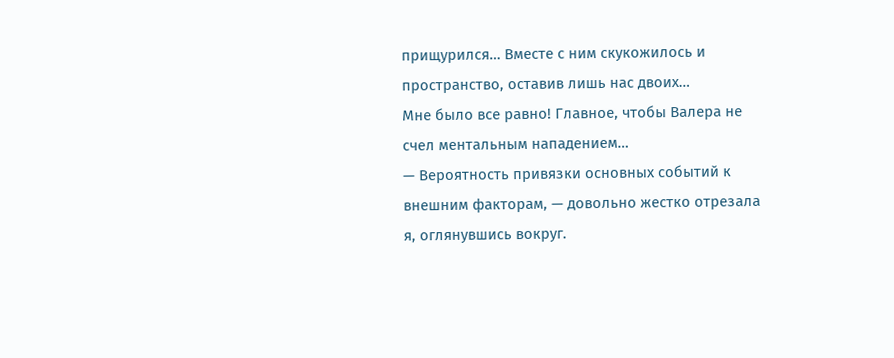прищурился… Вместе с ним скукожилось и пространство, оставив лишь нас двоих…
Мне было все равно! Главное, чтобы Валера не счел ментальным нападением…
— Вероятность привязки основных событий к внешним факторам, — довольно жестко отрезала я, оглянувшись вокруг.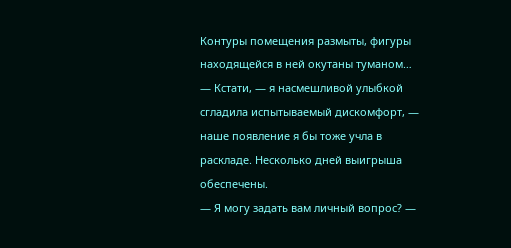Контуры помещения размыты, фигуры находящейся в ней окутаны туманом…
— Кстати, — я насмешливой улыбкой сгладила испытываемый дискомфорт, — наше появление я бы тоже учла в раскладе. Несколько дней выигрыша обеспечены.
— Я могу задать вам личный вопрос? —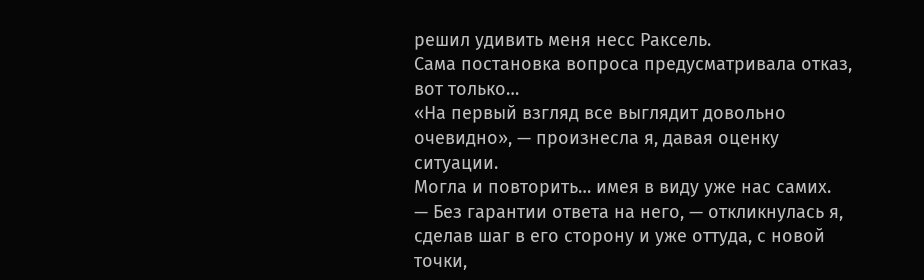решил удивить меня несс Раксель.
Сама постановка вопроса предусматривала отказ, вот только…
«На первый взгляд все выглядит довольно очевидно», — произнесла я, давая оценку ситуации.
Могла и повторить… имея в виду уже нас самих.
— Без гарантии ответа на него, — откликнулась я, сделав шаг в его сторону и уже оттуда, с новой точки,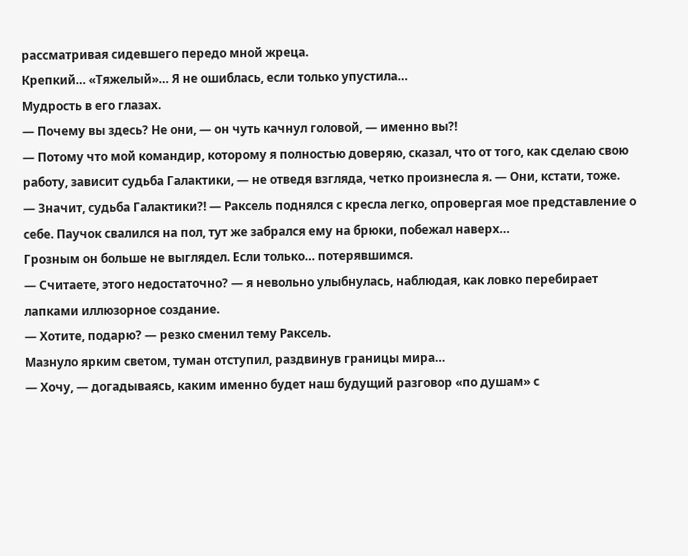рассматривая сидевшего передо мной жреца.
Крепкий… «Тяжелый»… Я не ошиблась, если только упустила…
Мудрость в его глазах.
— Почему вы здесь? Не они, — он чуть качнул головой, — именно вы?!
— Потому что мой командир, которому я полностью доверяю, сказал, что от того, как сделаю свою работу, зависит судьба Галактики, — не отведя взгляда, четко произнесла я. — Они, кстати, тоже.
— Значит, судьба Галактики?! — Раксель поднялся с кресла легко, опровергая мое представление о себе. Паучок свалился на пол, тут же забрался ему на брюки, побежал наверх…
Грозным он больше не выглядел. Если только… потерявшимся.
— Считаете, этого недостаточно? — я невольно улыбнулась, наблюдая, как ловко перебирает лапками иллюзорное создание.
— Хотите, подарю? — резко сменил тему Раксель.
Мазнуло ярким светом, туман отступил, раздвинув границы мира…
— Хочу, — догадываясь, каким именно будет наш будущий разговор «по душам» с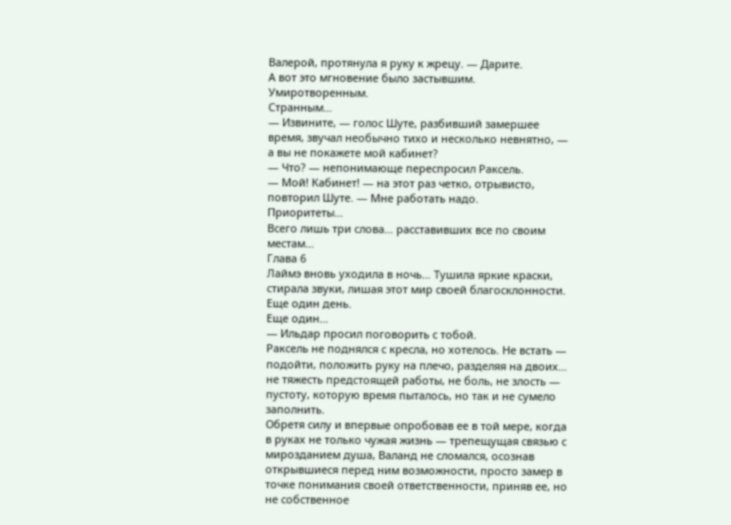Валерой, протянула я руку к жрецу. — Дарите.
А вот это мгновение было застывшим. Умиротворенным.
Странным…
— Извините, — голос Шуте, разбивший замершее время, звучал необычно тихо и несколько невнятно, — а вы не покажете мой кабинет?
— Что? — непонимающе переспросил Раксель.
— Мой! Кабинет! — на этот раз четко, отрывисто, повторил Шуте. — Мне работать надо.
Приоритеты…
Всего лишь три слова… расставивших все по своим местам…
Глава 6
Лаймэ вновь уходила в ночь… Тушила яркие краски, стирала звуки, лишая этот мир своей благосклонности.
Еще один день.
Еще один…
— Ильдар просил поговорить с тобой.
Раксель не поднялся с кресла, но хотелось. Не встать — подойти, положить руку на плечо, разделяя на двоих… не тяжесть предстоящей работы, не боль, не злость — пустоту, которую время пыталось, но так и не сумело заполнить.
Обретя силу и впервые опробовав ее в той мере, когда в руках не только чужая жизнь — трепещущая связью с мирозданием душа, Валанд не сломался, осознав открывшиеся перед ним возможности, просто замер в точке понимания своей ответственности, приняв ее, но не собственное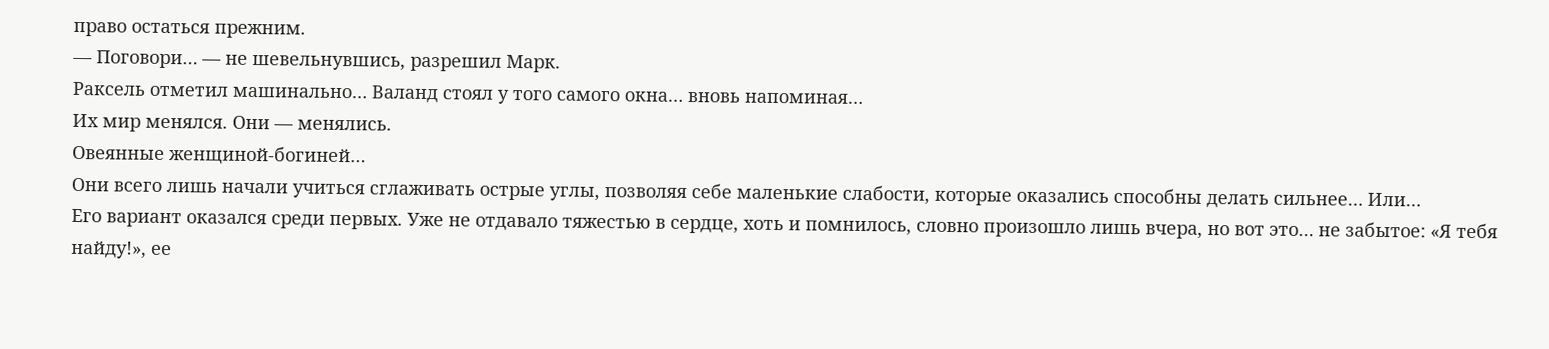право остаться прежним.
— Поговори… — не шевельнувшись, разрешил Марк.
Раксель отметил машинально… Валанд стоял у того самого окна… вновь напоминая…
Их мир менялся. Они — менялись.
Овеянные женщиной-богиней…
Они всего лишь начали учиться сглаживать острые углы, позволяя себе маленькие слабости, которые оказались способны делать сильнее… Или…
Его вариант оказался среди первых. Уже не отдавало тяжестью в сердце, хоть и помнилось, словно произошло лишь вчера, но вот это… не забытое: «Я тебя найду!», ее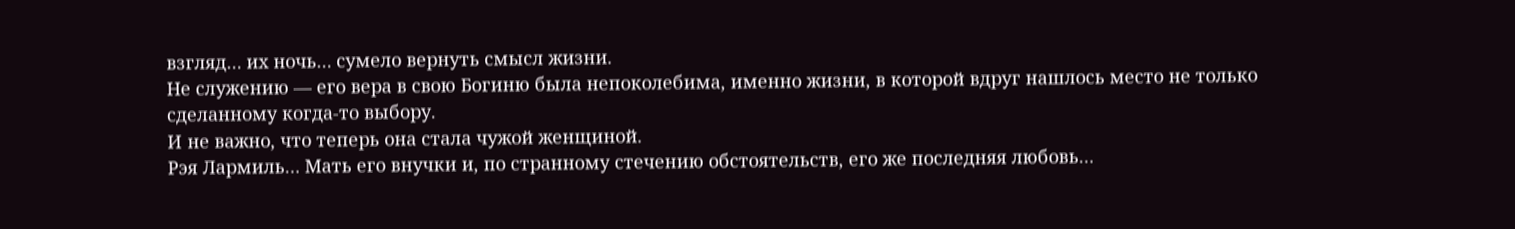взгляд… их ночь… сумело вернуть смысл жизни.
Не служению — его вера в свою Богиню была непоколебима, именно жизни, в которой вдруг нашлось место не только сделанному когда-то выбору.
И не важно, что теперь она стала чужой женщиной.
Рэя Лармиль… Мать его внучки и, по странному стечению обстоятельств, его же последняя любовь…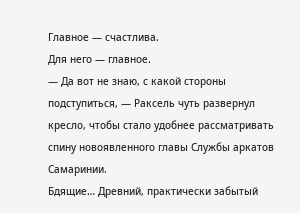Главное — счастлива.
Для него — главное.
— Да вот не знаю, с какой стороны подступиться, — Раксель чуть развернул кресло, чтобы стало удобнее рассматривать спину новоявленного главы Службы аркатов Самаринии.
Бдящие… Древний, практически забытый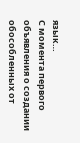язык…
С момента первого объявления о создании обособленных от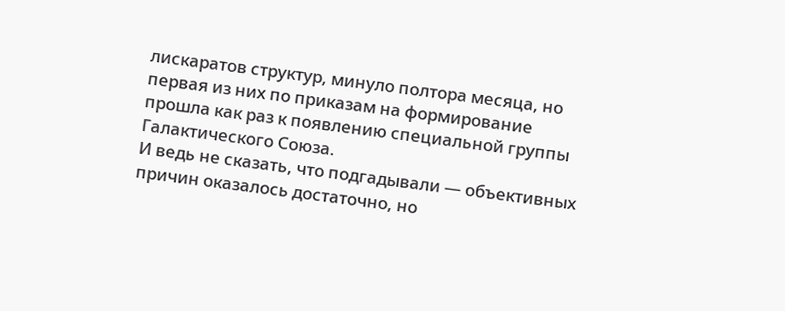лискаратов структур, минуло полтора месяца, но первая из них по приказам на формирование прошла как раз к появлению специальной группы Галактического Союза.
И ведь не сказать, что подгадывали — объективных причин оказалось достаточно, но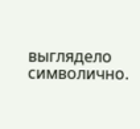выглядело символично.